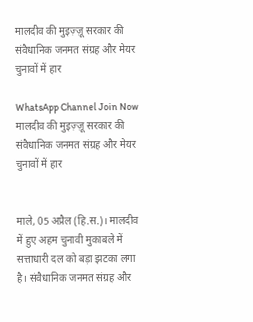मालदीव की मुइज़्ज़ू सरकार की संवैधानिक जनमत संग्रह और मेयर चुनावों में हार

WhatsApp Channel Join Now
मालदीव की मुइज़्ज़ू सरकार की संवैधानिक जनमत संग्रह और मेयर चुनावों में हार


माले, 05 अप्रैल (हि.स.)। मालदीव में हुए अहम चुनावी मुकाबले में सत्ताधारी दल को बड़ा झटका लगा है। संवैधानिक जनमत संग्रह और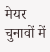मेयर चुनावों में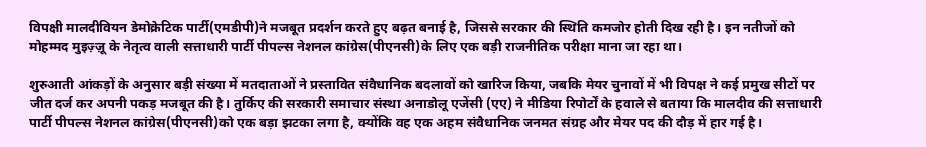विपक्षी मालदीवियन डेमोक्रेटिक पार्टी(एमडीपी)ने मजबूत प्रदर्शन करते हुए बढ़त बनाई है, जिससे सरकार की स्थिति कमजोर होती दिख रही है। इन नतीजों को मोहम्मद मुइज़्ज़ू के नेतृत्व वाली सत्ताधारी पार्टी पीपल्स नेशनल कांग्रेस(पीएनसी)के लिए एक बड़ी राजनीतिक परीक्षा माना जा रहा था।

शुरुआती आंकड़ों के अनुसार बड़ी संख्या में मतदाताओं ने प्रस्तावित संवैधानिक बदलावों को खारिज किया, जबकि मेयर चुनावों में भी विपक्ष ने कई प्रमुख सीटों पर जीत दर्ज कर अपनी पकड़ मजबूत की है। तुर्किए की सरकारी समाचार संस्था अनाडोलू एजेंसी (एए) ने मीडिया रिपोर्टों के हवाले से बताया कि मालदीव की सत्ताधारी पार्टी पीपल्स नेशनल कांग्रेस(पीएनसी)को एक बड़ा झटका लगा है, क्योंकि वह एक अहम संवैधानिक जनमत संग्रह और मेयर पद की दौड़ में हार गई है।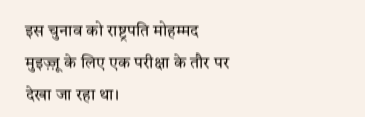इस चुनाव को राष्ट्रपति मोहम्मद मुइज़्ज़ू के लिए एक परीक्षा के तौर पर देखा जा रहा था।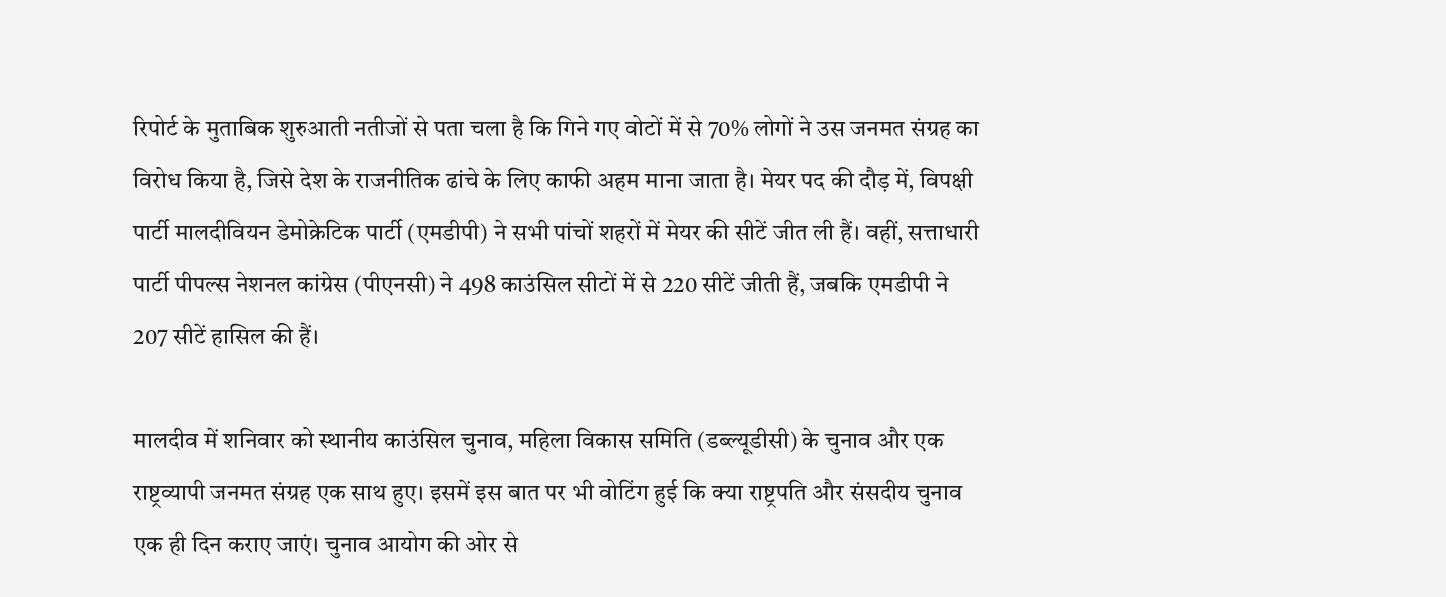रिपोर्ट के मुताबिक शुरुआती नतीजों से पता चला है कि गिने गए वोटों में से 70% लोगों ने उस जनमत संग्रह का विरोध किया है, जिसे देश के राजनीतिक ढांचे के लिए काफी अहम माना जाता है। मेयर पद की दौड़ में, विपक्षी पार्टी मालदीवियन डेमोक्रेटिक पार्टी (एमडीपी) ने सभी पांचों शहरों में मेयर की सीटें जीत ली हैं। वहीं, सत्ताधारी पार्टी पीपल्स नेशनल कांग्रेस (पीएनसी) ने 498 काउंसिल सीटों में से 220 सीटें जीती हैं, जबकि एमडीपी ने 207 सीटें हासिल की हैं।

मालदीव में शनिवार को स्थानीय काउंसिल चुनाव, महिला विकास समिति (डब्ल्यूडीसी) के चुनाव और एक राष्ट्रव्यापी जनमत संग्रह एक साथ हुए। इसमें इस बात पर भी वोटिंग हुई कि क्या राष्ट्रपति और संसदीय चुनाव एक ही दिन कराए जाएं। चुनाव आयोग की ओर से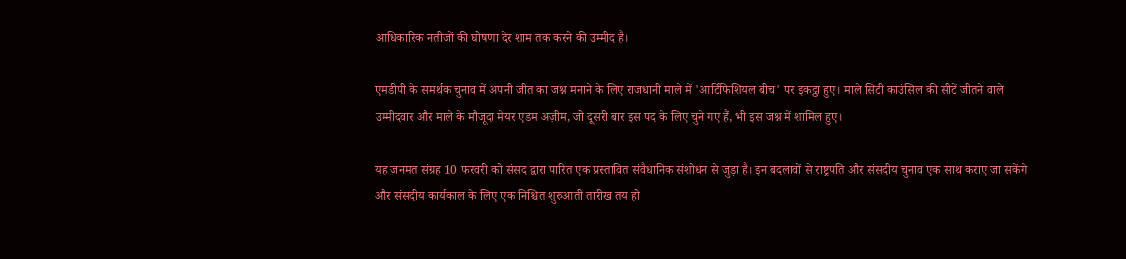आधिकारिक नतीजों की घोषणा देर शाम तक करने की उम्मीद है।

एमडीपी के समर्थक चुनाव में अपनी जीत का जश्न मनाने के लिए राजधानी माले में 'आर्टिफिशियल बीच' पर इकट्ठा हुए। माले सिटी काउंसिल की सीटें जीतने वाले उम्मीदवार और माले के मौजूदा मेयर एडम अज़ीम, जो दूसरी बार इस पद के लिए चुने गए हैं, भी इस जश्न में शामिल हुए।

यह जनमत संग्रह 10 फरवरी को संसद द्वारा पारित एक प्रस्तावित संवैधानिक संशोधन से जुड़ा है। इन बदलावों से राष्ट्रपति और संसदीय चुनाव एक साथ कराए जा सकेंगे और संसदीय कार्यकाल के लिए एक निश्चित शुरुआती तारीख तय हो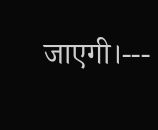जाएगी।---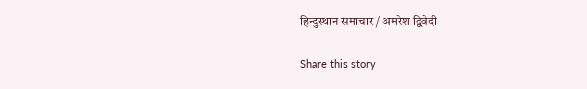हिन्दुस्थान समाचार / अमरेश द्विवेदी

Share this story